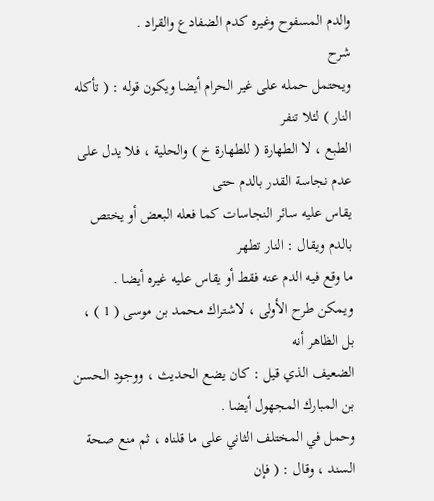والدم المسفوح وغيره كدم الضفادع والقراد .
شرح
ويحتمل حمله على غير الحرام أيضا ويكون قوله : ( تأكله النار ) لئلا تنفر
الطبع ، لا الطهارة ( للطهارة خ ) والحلية ، فلا يدل على عدم نجاسة القدر بالدم حتى
يقاس عليه سائر النجاسات كما فعله البعض أو يختص بالدم ويقال : النار تطهر
ما وقع فيه الدم عنه فقط أو يقاس عليه غيره أيضا .
ويمكن طرح الأولى ، لاشتراك محمد بن موسى ( 1 ) ، بل الظاهر أنه
الضعيف الذي قيل : كان يضع الحديث ، ووجود الحسن بن المبارك المجهول أيضا .
وحمل في المختلف الثاني على ما قلناه ، ثم منع صحة السند ، وقال : ( فإن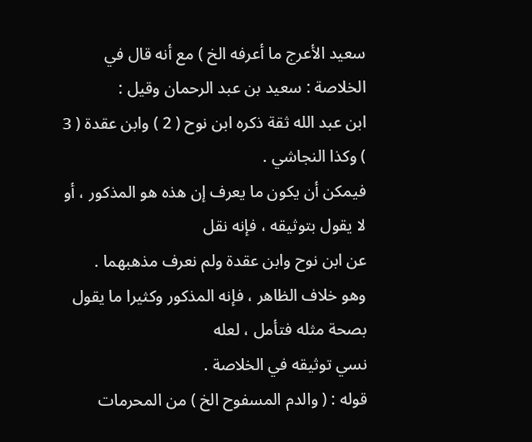سعيد الأعرج ما أعرفه الخ ) مع أنه قال في الخلاصة : سعيد بن عبد الرحمان وقيل :
ابن عبد الله ثقة ذكره ابن نوح ( 2 ) وابن عقدة ( 3 ) وكذا النجاشي .
فيمكن أن يكون ما يعرف إن هذه هو المذكور ، أو لا يقول بتوثيقه ، فإنه نقل
عن ابن نوح وابن عقدة ولم نعرف مذهبهما .
وهو خلاف الظاهر ، فإنه المذكور وكثيرا ما يقول بصحة مثله فتأمل ، لعله
نسي توثيقه في الخلاصة .
قوله : ( والدم المسفوح الخ ) من المحرمات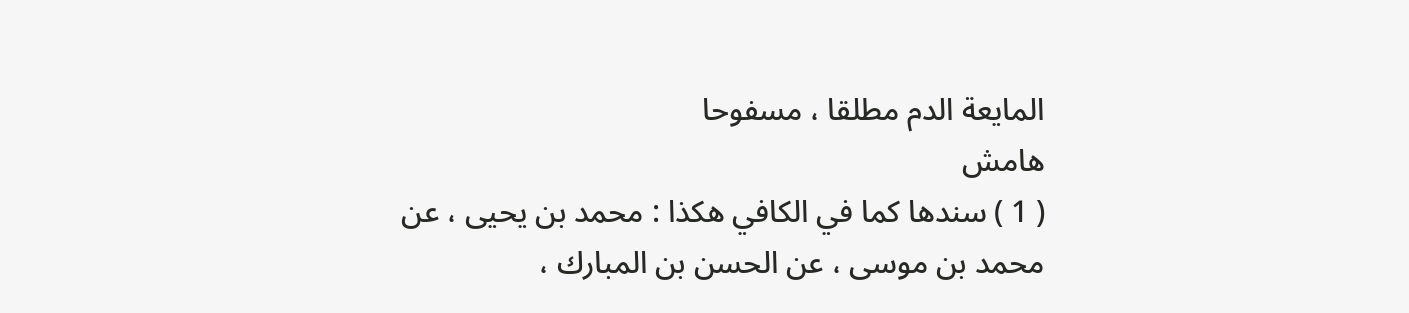المايعة الدم مطلقا ، مسفوحا
هامش
( 1 ) سندها كما في الكافي هكذا : محمد بن يحيى ، عن محمد بن موسى ، عن الحسن بن المبارك ،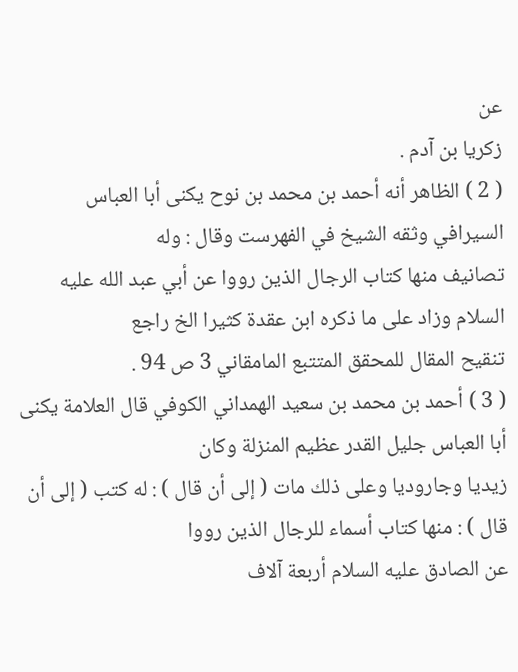عن
زكريا بن آدم .
( 2 ) الظاهر أنه أحمد بن محمد بن نوح يكنى أبا العباس السيرافي وثقه الشيخ في الفهرست وقال : وله
تصانيف منها كتاب الرجال الذين رووا عن أبي عبد الله عليه السلام وزاد على ما ذكره ابن عقدة كثيرا الخ راجع
تنقيح المقال للمحقق المتتبع المامقاني 3 ص 94 .
( 3 ) أحمد بن محمد بن سعيد الهمداني الكوفي قال العلامة يكنى أبا العباس جليل القدر عظيم المنزلة وكان
زيديا وجاروديا وعلى ذلك مات ( إلى أن قال ) : له كتب ( إلى أن قال ) : منها كتاب أسماء للرجال الذين رووا
عن الصادق عليه السلام أربعة آلاف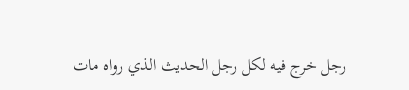رجل خرج فيه لكل رجل الحديث الذي رواه مات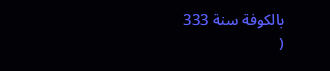بالكوفة سنة 333
(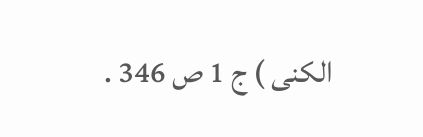الكنى ) ج 1 ص 346 .